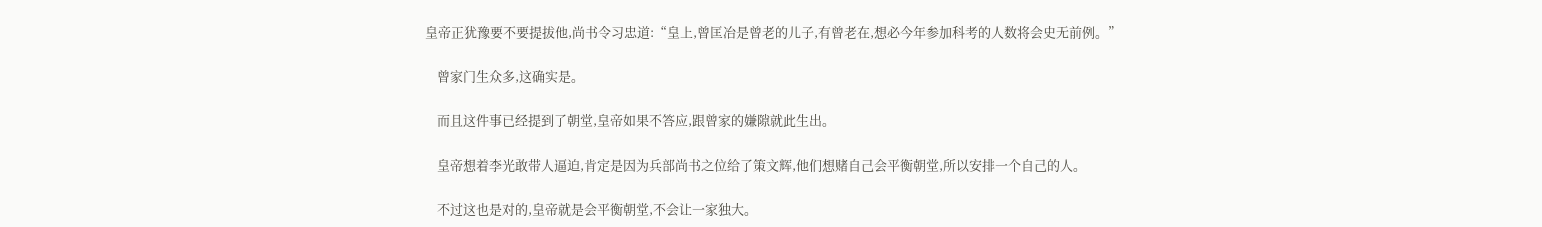皇帝正犹豫要不要提拔他,尚书令习忠道:“皇上,曾匡冶是曾老的儿子,有曾老在,想必今年参加科考的人数将会史无前例。”

    曾家门生众多,这确实是。

    而且这件事已经提到了朝堂,皇帝如果不答应,跟曾家的嫌隙就此生出。

    皇帝想着李光敢带人逼迫,肯定是因为兵部尚书之位给了策文辉,他们想赌自己会平衡朝堂,所以安排一个自己的人。

    不过这也是对的,皇帝就是会平衡朝堂,不会让一家独大。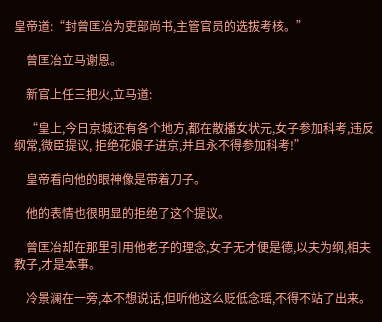皇帝道:“封曾匡冶为吏部尚书,主管官员的选拔考核。”

    曾匡冶立马谢恩。

    新官上任三把火,立马道:

    “皇上,今日京城还有各个地方,都在散播女状元,女子参加科考,违反纲常,微臣提议, 拒绝花娘子进京,并且永不得参加科考!”

    皇帝看向他的眼神像是带着刀子。

    他的表情也很明显的拒绝了这个提议。

    曾匡冶却在那里引用他老子的理念,女子无才便是德,以夫为纲,相夫教子,才是本事。

    冷景澜在一旁,本不想说话,但听他这么贬低念瑶,不得不站了出来。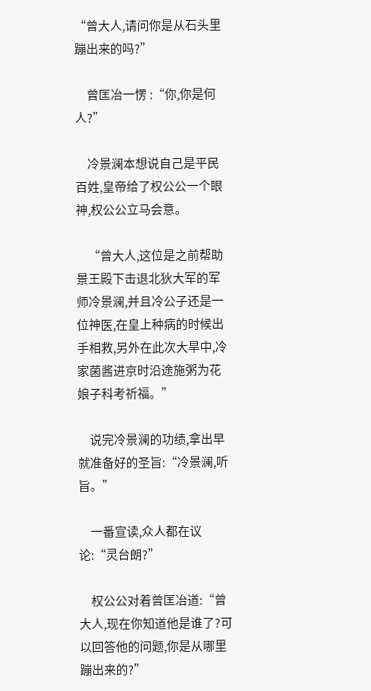“曾大人,请问你是从石头里蹦出来的吗?”

    曾匡冶一愣 :“你,你是何人?”

    冷景澜本想说自己是平民百姓,皇帝给了权公公一个眼神,权公公立马会意。

    “曾大人,这位是之前帮助景王殿下击退北狄大军的军师冷景澜,并且冷公子还是一位神医,在皇上种病的时候出手相救,另外在此次大旱中,冷家菌酱进京时沿途施粥为花娘子科考祈福。”

    说完冷景澜的功绩,拿出早就准备好的圣旨:“冷景澜,听旨。”

    一番宣读,众人都在议论:“灵台朗?”

    权公公对着曾匡冶道:“曾大人,现在你知道他是谁了?可以回答他的问题,你是从哪里蹦出来的?”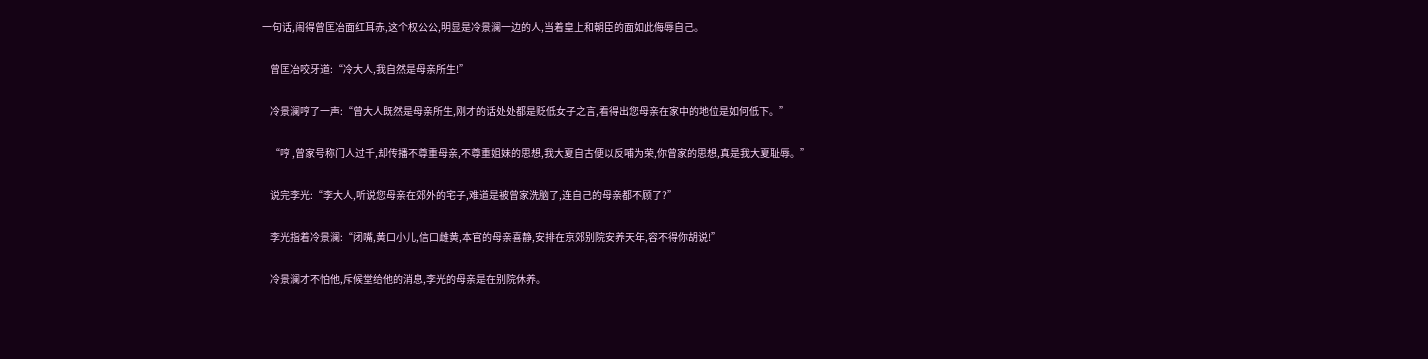一句话,闹得曾匡冶面红耳赤,这个权公公,明显是冷景澜一边的人,当着皇上和朝臣的面如此侮辱自己。

    曾匡冶咬牙道:“冷大人,我自然是母亲所生!”

    冷景澜哼了一声:“曾大人既然是母亲所生,刚才的话处处都是贬低女子之言,看得出您母亲在家中的地位是如何低下。”

    “哼 ,曾家号称门人过千,却传播不尊重母亲,不尊重姐妹的思想,我大夏自古便以反哺为荣,你曾家的思想,真是我大夏耻辱。”

    说完李光:“李大人,听说您母亲在郊外的宅子,难道是被曾家洗脑了,连自己的母亲都不顾了?”

    李光指着冷景澜:“闭嘴,黄口小儿,信口雌黄,本官的母亲喜静,安排在京郊别院安养天年,容不得你胡说!”

    冷景澜才不怕他,斥候堂给他的消息,李光的母亲是在别院休养。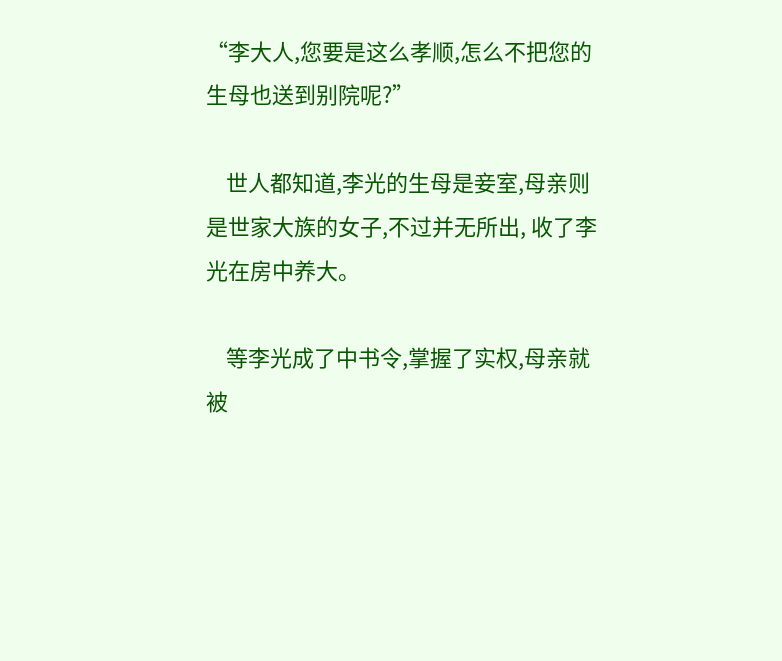“李大人,您要是这么孝顺,怎么不把您的生母也送到别院呢?”

    世人都知道,李光的生母是妾室,母亲则是世家大族的女子,不过并无所出, 收了李光在房中养大。

    等李光成了中书令,掌握了实权,母亲就被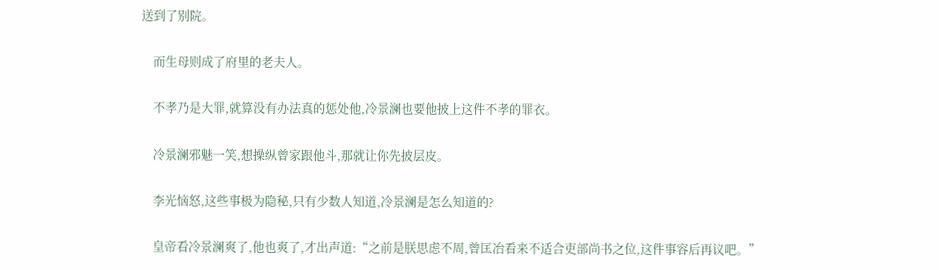送到了别院。

    而生母则成了府里的老夫人。

    不孝乃是大罪,就算没有办法真的惩处他,冷景澜也要他披上这件不孝的罪衣。

    冷景澜邪魅一笑,想操纵曾家跟他斗,那就让你先披层皮。

    李光恼怒,这些事极为隐秘,只有少数人知道,冷景澜是怎么知道的?

    皇帝看冷景澜爽了,他也爽了,才出声道:“之前是朕思虑不周,曾匡冶看来不适合吏部尚书之位,这件事容后再议吧。”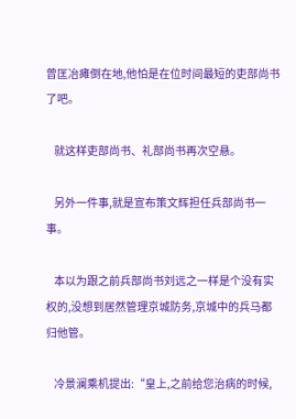曾匡冶瘫倒在地,他怕是在位时间最短的吏部尚书了吧。

    就这样吏部尚书、礼部尚书再次空悬。

    另外一件事,就是宣布策文辉担任兵部尚书一事。

    本以为跟之前兵部尚书刘远之一样是个没有实权的,没想到居然管理京城防务,京城中的兵马都归他管。

    冷景澜乘机提出:“皇上,之前给您治病的时候,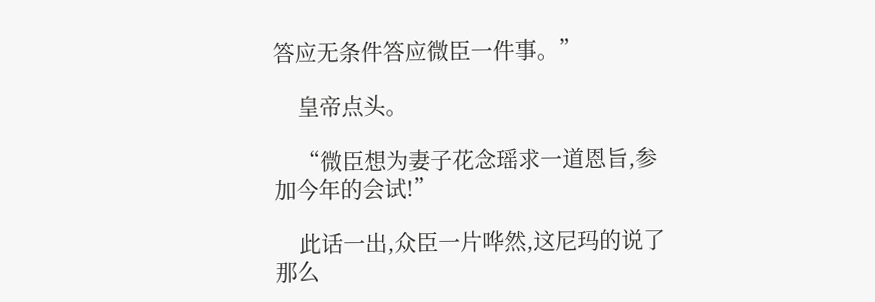答应无条件答应微臣一件事。”

    皇帝点头。

    “微臣想为妻子花念瑶求一道恩旨,参加今年的会试!”

    此话一出,众臣一片哗然,这尼玛的说了那么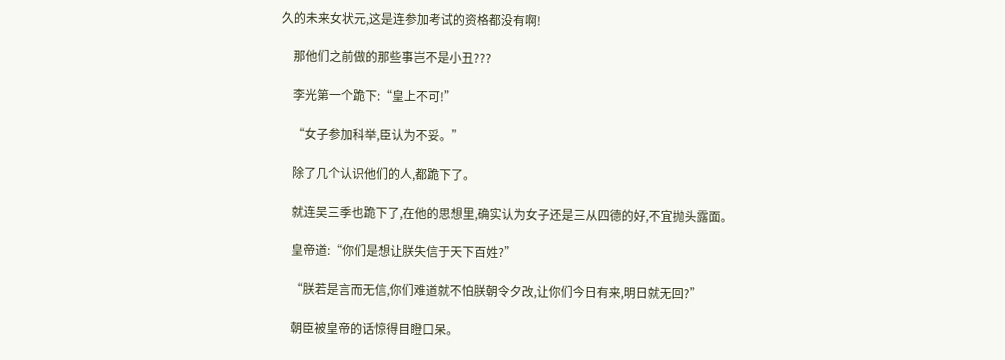久的未来女状元,这是连参加考试的资格都没有啊!

    那他们之前做的那些事岂不是小丑???

    李光第一个跪下:“皇上不可!”

    “女子参加科举,臣认为不妥。”

    除了几个认识他们的人,都跪下了。

    就连吴三季也跪下了,在他的思想里,确实认为女子还是三从四德的好,不宜抛头露面。

    皇帝道:“你们是想让朕失信于天下百姓?”

    “朕若是言而无信,你们难道就不怕朕朝令夕改,让你们今日有来,明日就无回?”

    朝臣被皇帝的话惊得目瞪口呆。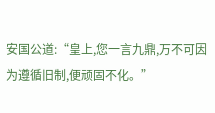安国公道:“皇上,您一言九鼎,万不可因为遵循旧制,便顽固不化。”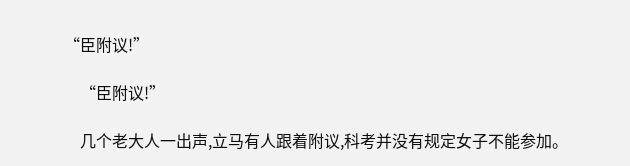“臣附议!”

    “臣附议!”

    几个老大人一出声,立马有人跟着附议,科考并没有规定女子不能参加。